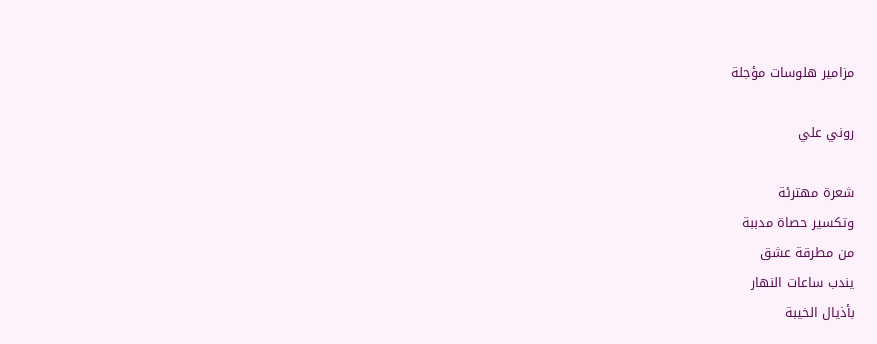مزامير هلوسات مؤجلة

روني علي

شعرة مهترئة
وتكسير حصاة مدببة
من مطرقة عشق
يندب ساعات النهار
بأذيال الخيبة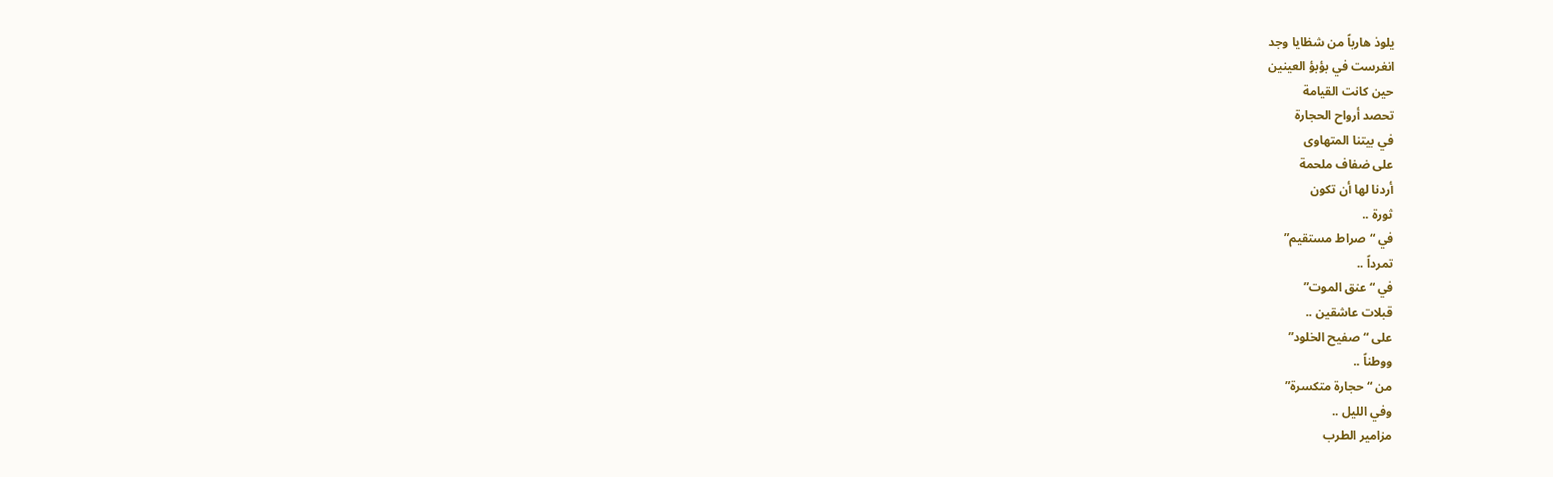يلوذ هارباً من شظايا وجد
انغرست في بؤبؤ العينين
حين كانت القيامة
تحصد أرواح الحجارة
في بيتنا المتهاوى
على ضفاف ملحمة
أردنا لها أن تكون
ثورة ..
في “صراط مستقيم”
تمرداً ..
في “عنق الموت”
قبلات عاشقين ..
على “صفيح الخلود”
ووطناً ..
من “حجارة متكسرة”
وفي الليل ..
مزامير الطرب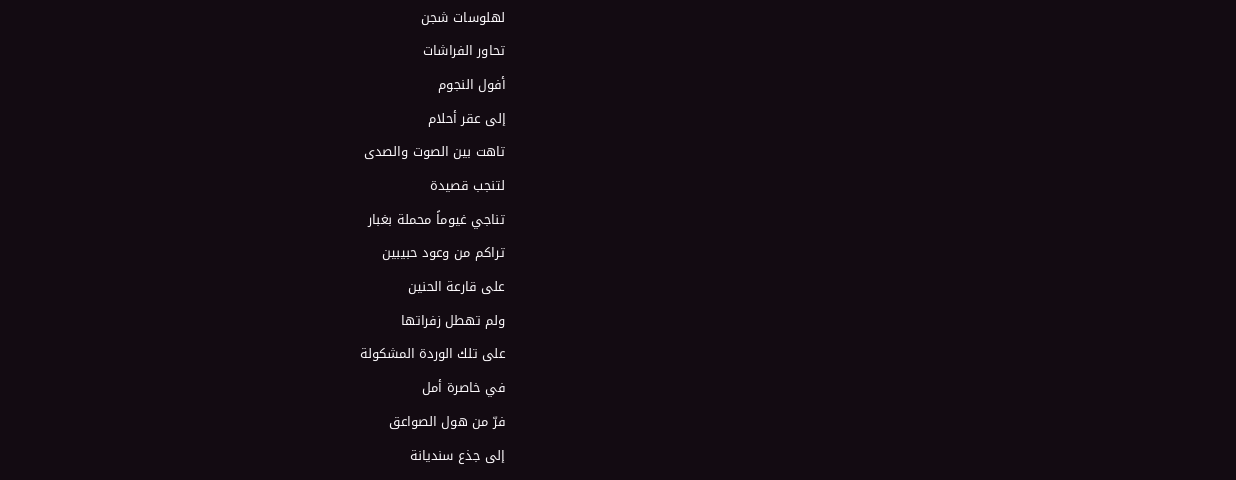لهلوسات شجن
تحاور الفراشات
أفول النجوم
إلى عقر أحلام
تاهت بين الصوت والصدى
لتنجب قصيدة
تناجي غيوماً محملة بغبار
تراكم من وعود حبيبين
على قارعة الحنين
ولم تهطل زفراتها
على تلك الوردة المشكولة
في خاصرة أمل
فرّ من هول الصواعق
إلى جذع سنديانة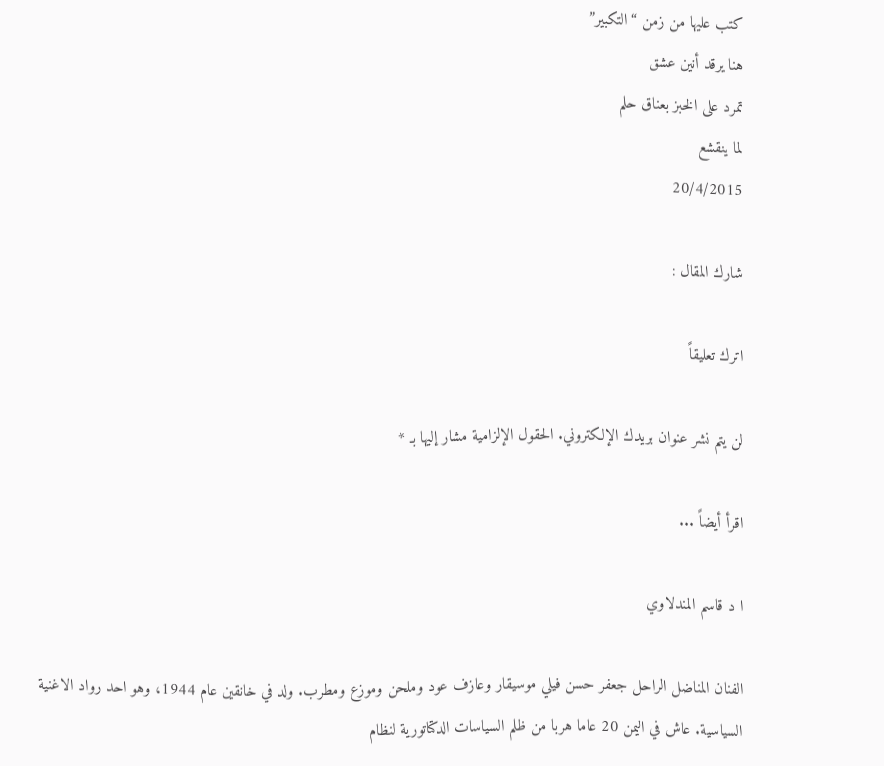كتب عليها من زمن “التكبير”
هنا يرقد أنين عشق
تمرد على الخبز بعناق حلم
لما ينقشع
20/4/2015

شارك المقال :

اترك تعليقاً

لن يتم نشر عنوان بريدك الإلكتروني. الحقول الإلزامية مشار إليها بـ *

اقرأ أيضاً ...

ا د قاسم المندلاوي

الفنان المناضل الراحل جعفر حسن فيلي موسيقار وعازف عود وملحن وموزع ومطرب. ولد في خانقين عام 1944، وهو احد رواد الاغنية السياسية. عاش في اليمن 20 عاما هربا من ظلم السياسات الدكتاتورية لنظام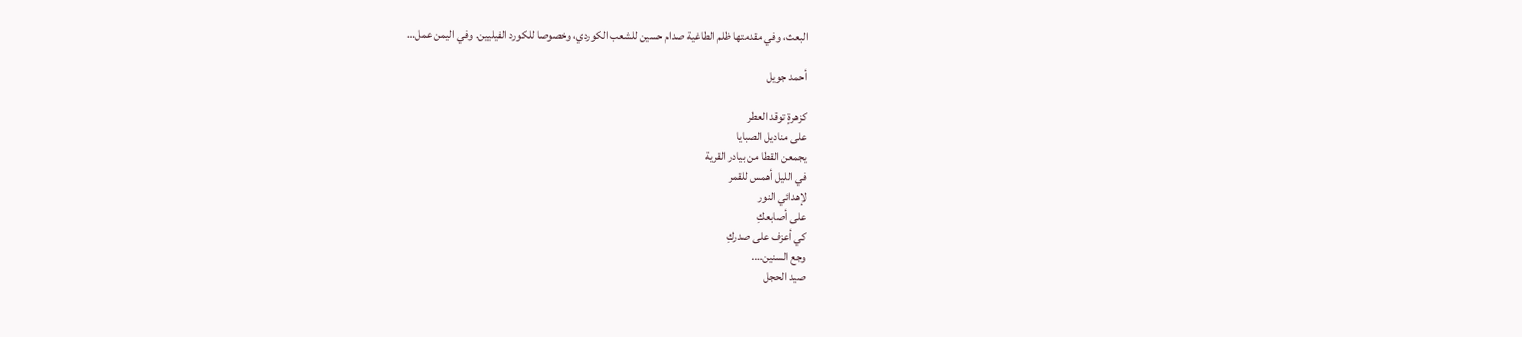البعث، وفي مقدمتها ظلم الطاغية صدام حسين للشعب الكوردي، وخصوصا للكورد الفيليين. وفي اليمن عمل…

أحمد جويل

كزهرةٍ توقد العطر
على مناديل الصبايا
يجمعن القطا من بيادر القرية
في الليل أهمس للقمر
لإهدائي النور
على أصابعكِ
كي أعزف على صدركِ
وجع السنين….
صيد الحجل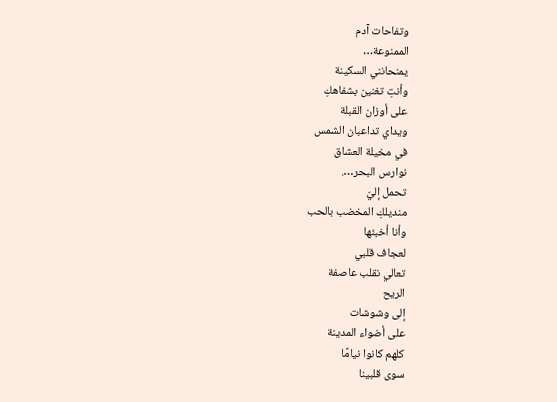وتفاحات آدم
الممنوعة…
يمنحانني السكينة
وأنتِ تغنين بشفاهكِ
على أوزان القبلة
ويداي تداعبان الشمس
في مخيلة العشاق
نوارس البحر….
تحمل إليّ
منديلكِ المخضب بالحب
وأنا أخبئها
لعجاف قلبي
تعالي نقلب عاصفة
الريح
إلى وشوشات
على أضواء المدينة
كلهم كانوا نيامًا
سوى قلبينا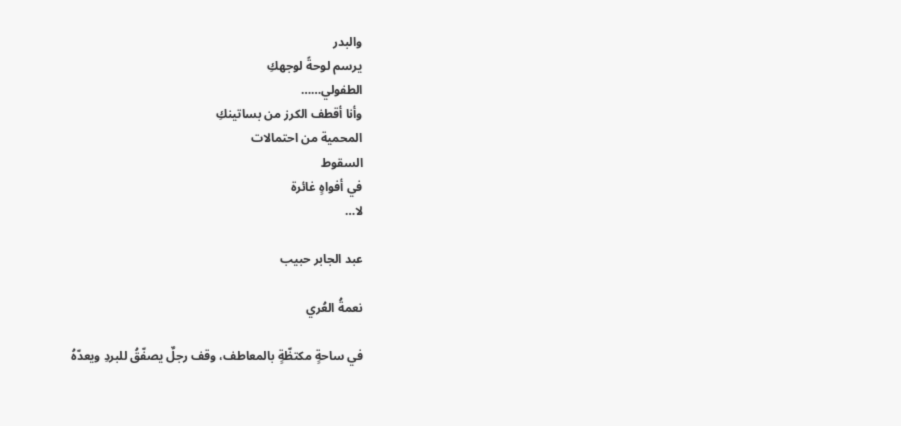والبدر
يرسم لوحةً لوجهكِ
الطفولي……
وأنا أقطف الكرز من بساتينكِ
المحمية من احتمالات
السقوط
في أفواهٍ غائرة
لا…

عبد الجابر حبيب

نعمةُ العُري

في ساحةٍ مكتظّةٍ بالمعاطف، وقف رجلٌ يصفّقُ للبردِ ويعدّهُ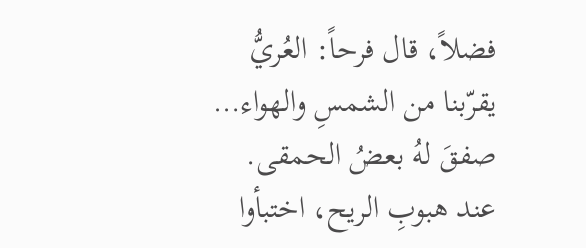فضلاً، قال فرحاً: العُريُّ يقرّبنا من الشمسِ والهواء… صفقَ لهُ بعضُ الحمقى. عند هبوبِ الريح، اختبأوا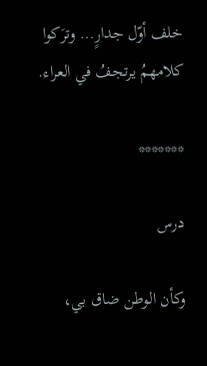خلف أوّل جدارٍ… وترَكوا كلامهمُ يرتجفُ في العراء.

*******

درس

وكأن الوطن ضاق بي،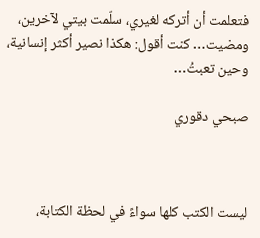فتعلمت أن أتركه لغيري، سلّمت بيتي لآخرين، ومضيت… كنت أقول: هكذا نصير أكثر إنسانية، وحين تعبتُ…

صبحي دقوري



ليست الكتب كلها سواءً في لحظة الكتابة،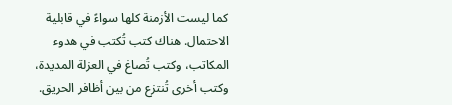كما ليست الأزمنة كلها سواءً في قابلية الاحتمال. هناك كتب تُكتب في هدوء المكاتب، وكتب تُصاغ في العزلة المديدة، وكتب أخرى تُنتزع من بين أظافر الحريق.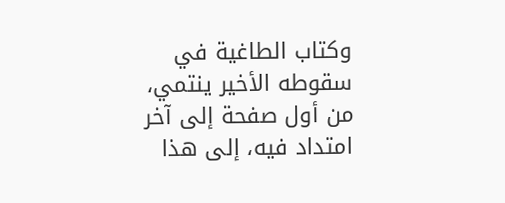وكتاب الطاغية في سقوطه الأخير ينتمي، من أول صفحة إلى آخر امتداد فيه، إلى هذا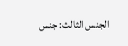الجنس الثالث: جنس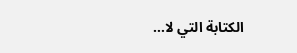الكتابة التي لا…